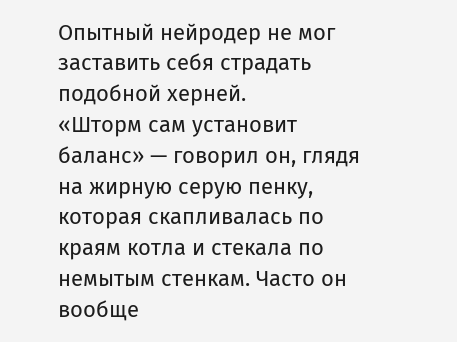Опытный нейродер не мог заставить себя страдать подобной херней.
«Шторм сам установит баланс» — говорил он, глядя на жирную серую пенку, которая скапливалась по краям котла и стекала по немытым стенкам. Часто он вообще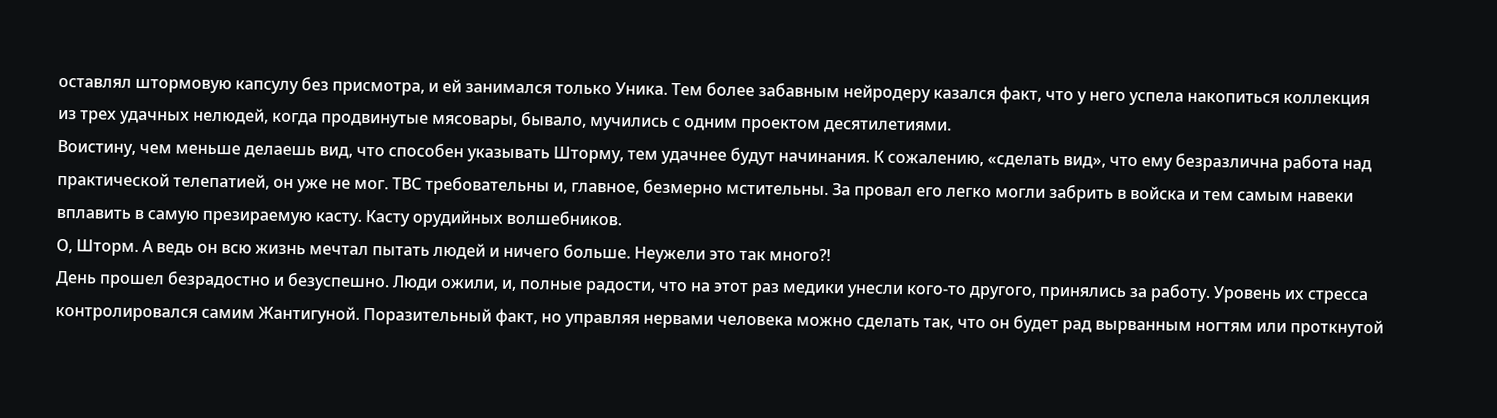оставлял штормовую капсулу без присмотра, и ей занимался только Уника. Тем более забавным нейродеру казался факт, что у него успела накопиться коллекция из трех удачных нелюдей, когда продвинутые мясовары, бывало, мучились с одним проектом десятилетиями.
Воистину, чем меньше делаешь вид, что способен указывать Шторму, тем удачнее будут начинания. К сожалению, «сделать вид», что ему безразлична работа над практической телепатией, он уже не мог. ТВС требовательны и, главное, безмерно мстительны. За провал его легко могли забрить в войска и тем самым навеки вплавить в самую презираемую касту. Касту орудийных волшебников.
О, Шторм. А ведь он всю жизнь мечтал пытать людей и ничего больше. Неужели это так много?!
День прошел безрадостно и безуспешно. Люди ожили, и, полные радости, что на этот раз медики унесли кого-то другого, принялись за работу. Уровень их стресса контролировался самим Жантигуной. Поразительный факт, но управляя нервами человека можно сделать так, что он будет рад вырванным ногтям или проткнутой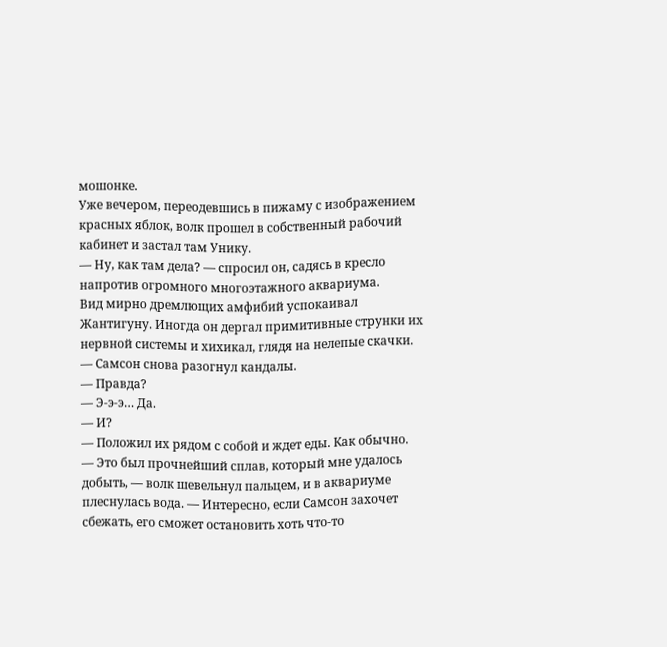мошонке.
Уже вечером, переодевшись в пижаму с изображением красных яблок, волк прошел в собственный рабочий кабинет и застал там Унику.
— Ну, как там дела? — спросил он, садясь в кресло напротив огромного многоэтажного аквариума.
Вид мирно дремлющих амфибий успокаивал Жантигуну. Иногда он дергал примитивные струнки их нервной системы и хихикал, глядя на нелепые скачки.
— Самсон снова разогнул кандалы.
— Правда?
— Э-э-э… Да.
— И?
— Положил их рядом с собой и ждет еды. Как обычно.
— Это был прочнейший сплав, который мне удалось добыть, — волк шевельнул пальцем, и в аквариуме плеснулась вода. — Интересно, если Самсон захочет сбежать, его сможет остановить хоть что-то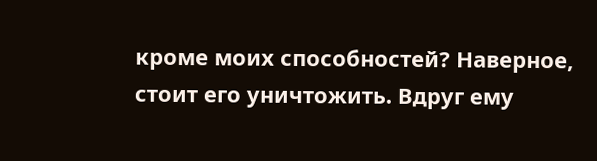кроме моих способностей? Наверное, стоит его уничтожить. Вдруг ему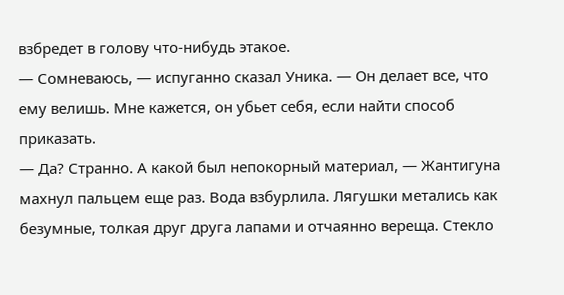взбредет в голову что-нибудь этакое.
— Сомневаюсь, — испуганно сказал Уника. — Он делает все, что ему велишь. Мне кажется, он убьет себя, если найти способ приказать.
— Да? Странно. А какой был непокорный материал, — Жантигуна махнул пальцем еще раз. Вода взбурлила. Лягушки метались как безумные, толкая друг друга лапами и отчаянно вереща. Стекло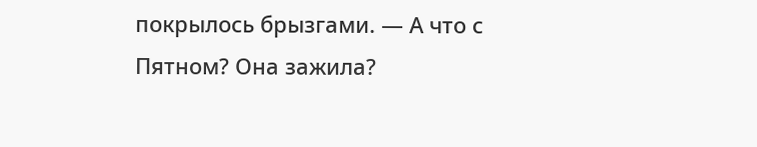покрылось брызгами. — А что с Пятном? Она зажила?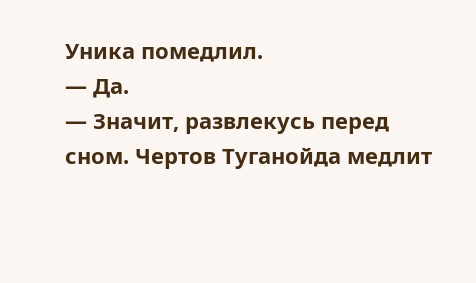Уника помедлил.
— Да.
— Значит, развлекусь перед сном. Чертов Туганойда медлит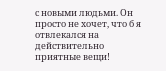с новыми людьми. Он просто не хочет, что б я отвлекался на действительно приятные вещи!